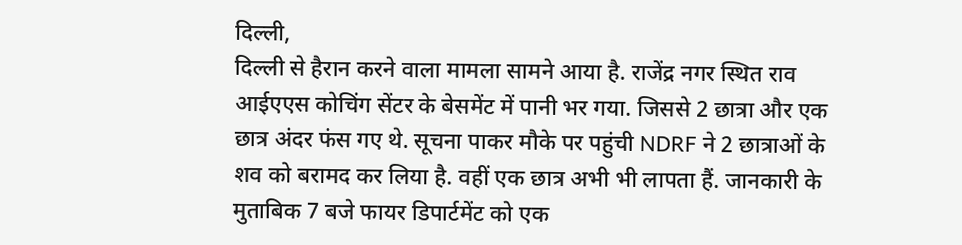दिल्ली,
दिल्ली से हैरान करने वाला मामला सामने आया है. राजेंद्र नगर स्थित राव आईएएस कोचिंग सेंटर के बेसमेंट में पानी भर गया. जिससे 2 छात्रा और एक छात्र अंदर फंस गए थे. सूचना पाकर मौके पर पहुंची NDRF ने 2 छात्राओं के शव को बरामद कर लिया है. वहीं एक छात्र अभी भी लापता हैं. जानकारी के मुताबिक 7 बजे फायर डिपार्टमेंट को एक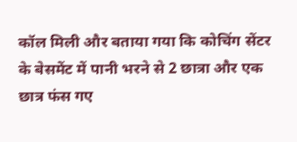कॉल मिली और बताया गया कि कोचिंग सेंटर के बेसमेंट में पानी भरने से 2 छात्रा और एक छात्र फंस गए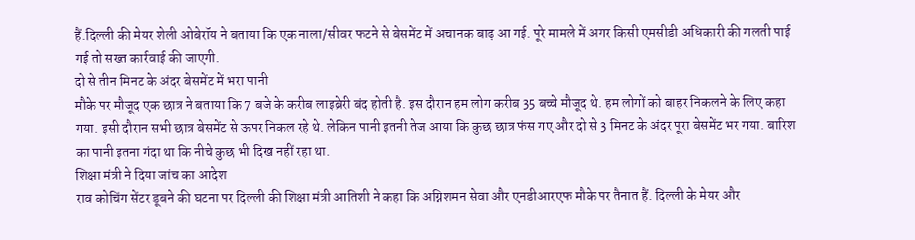हैं.दिल्ली की मेयर शेली ओबेरॉय ने बताया कि एक नाला/सीवर फटने से बेसमेंट में अचानक बाढ़ आ गई. पूरे मामले में अगर किसी एमसीडी अधिकारी की गलती पाई गई तो सख्त कार्रवाई की जाएगी.
दो से तीन मिनट के अंदर बेसमेंट में भरा पानी
मौके पर मौजूद एक छात्र ने बताया कि 7 बजे के करीब लाइब्रेरी बंद होती है. इस दौरान हम लोग करीब 35 बच्चे मौजूद थे. हम लोगों को बाहर निकलने के लिए कहा गया. इसी दौरान सभी छात्र बेसमेंट से ऊपर निकल रहे थे. लेकिन पानी इतनी तेज आया कि कुछ छात्र फंस गए और दो से 3 मिनट के अंदर पूरा बेसमेंट भर गया. बारिश का पानी इतना गंदा था कि नीचे कुछ भी दिख नहीं रहा था.
शिक्षा मंत्री ने दिया जांच का आदेश
राव कोचिंग सेंटर डूबने की घटना पर दिल्ली की शिक्षा मंत्री आतिशी ने कहा कि अग्निशमन सेवा और एनडीआरएफ मौके पर तैनात हैं. दिल्ली के मेयर और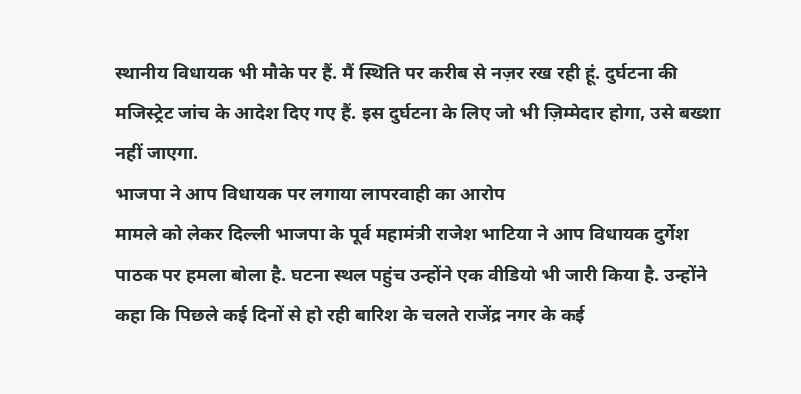स्थानीय विधायक भी मौके पर हैं. मैं स्थिति पर करीब से नज़र रख रही हूं. दुर्घटना की मजिस्ट्रेट जांच के आदेश दिए गए हैं. इस दुर्घटना के लिए जो भी ज़िम्मेदार होगा, उसे बख्शा नहीं जाएगा.
भाजपा ने आप विधायक पर लगाया लापरवाही का आरोप
मामले को लेकर दिल्ली भाजपा के पूर्व महामंत्री राजेश भाटिया ने आप विधायक दुर्गेश पाठक पर हमला बोला है. घटना स्थल पहुंच उन्होंने एक वीडियो भी जारी किया है. उन्होंने कहा कि पिछले कई दिनों से हो रही बारिश के चलते राजेंद्र नगर के कई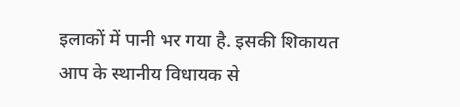इलाकों में पानी भर गया है. इसकी शिकायत आप के स्थानीय विधायक से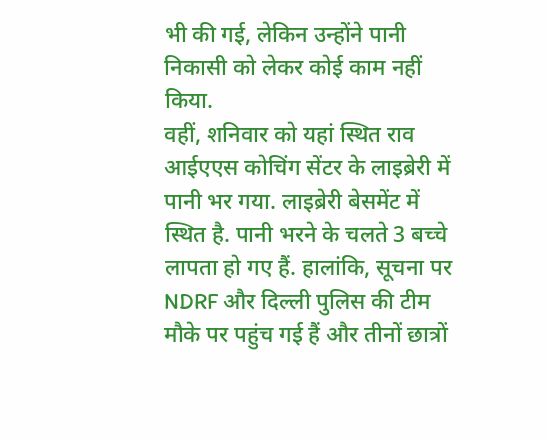भी की गई, लेकिन उन्होंने पानी निकासी को लेकर कोई काम नहीं किया.
वहीं, शनिवार को यहां स्थित राव आईएएस कोचिंग सेंटर के लाइब्रेरी में पानी भर गया. लाइब्रेरी बेसमेंट में स्थित है. पानी भरने के चलते 3 बच्चे लापता हो गए हैं. हालांकि, सूचना पर NDRF और दिल्ली पुलिस की टीम मौके पर पहुंच गई हैं और तीनों छात्रों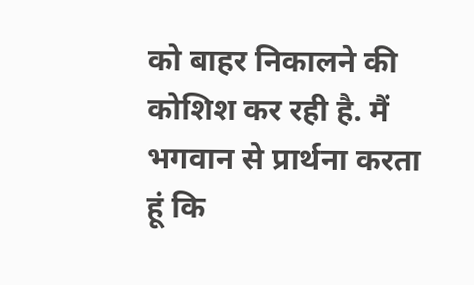को बाहर निकालने की कोशिश कर रही है. मैं भगवान से प्रार्थना करता हूं कि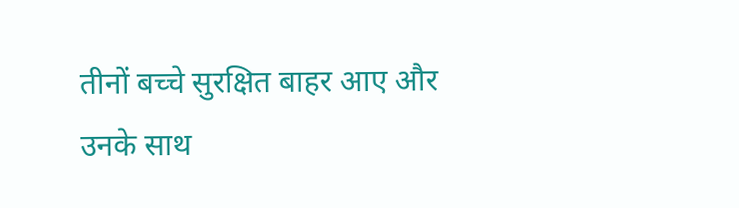तीनों बच्चे सुरक्षित बाहर आए और उनके साथ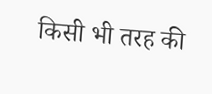किसी भी तरह की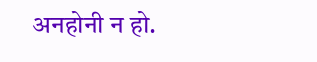अनहोनी न हो.